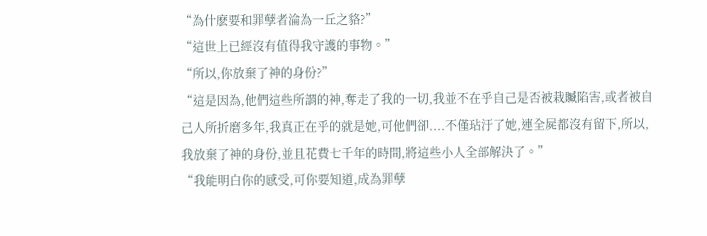“為什麽要和罪孽者淪為一丘之貉?”
“這世上已經沒有值得我守護的事物。”
“所以,你放棄了神的身份?”
“這是因為,他們這些所謂的神,奪走了我的一切,我並不在乎自己是否被栽贓陷害,或者被自己人所折磨多年,我真正在乎的就是她,可他們卻....不僅玷汙了她,連全屍都沒有留下,所以,我放棄了神的身份,並且花費七千年的時間,將這些小人全部解決了。”
“我能明白你的感受,可你要知道,成為罪孽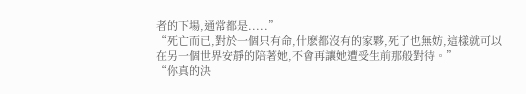者的下場,通常都是.....”
“死亡而已,對於一個只有命,什麽都沒有的家夥,死了也無妨,這樣就可以在另一個世界安靜的陪著她,不會再讓她遭受生前那般對待。”
“你真的決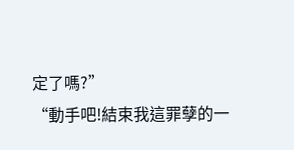定了嗎?”
“動手吧!結束我這罪孽的一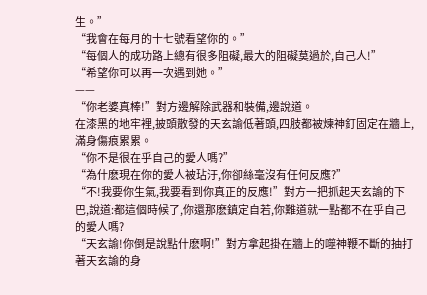生。”
“我會在每月的十七號看望你的。”
“每個人的成功路上總有很多阻礙,最大的阻礙莫過於,自己人!”
“希望你可以再一次遇到她。”
——
“你老婆真棒!”對方邊解除武器和裝備,邊說道。
在漆黑的地牢裡,披頭散發的天玄諭低著頭,四肢都被煉神釘固定在牆上,滿身傷痕累累。
“你不是很在乎自己的愛人嗎?”
“為什麽現在你的愛人被玷汙,你卻絲毫沒有任何反應?”
“不!我要你生氣,我要看到你真正的反應!”對方一把抓起天玄諭的下巴,說道:都這個時候了,你還那麽鎮定自若,你難道就一點都不在乎自己的愛人嗎?
“天玄諭!你倒是說點什麽啊!”對方拿起掛在牆上的噬神鞭不斷的抽打著天玄諭的身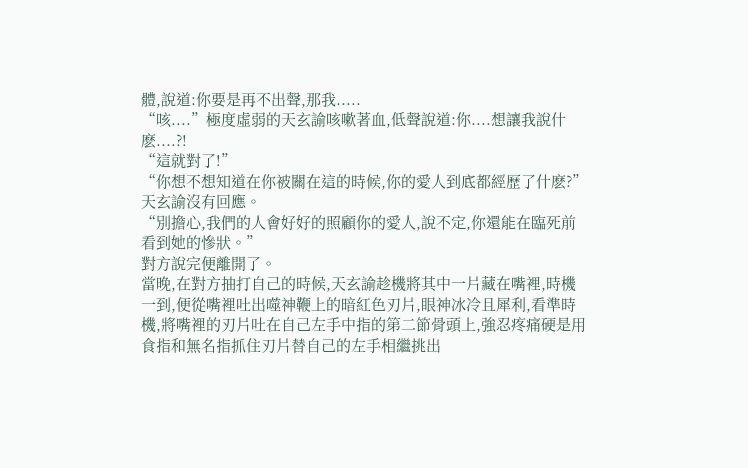體,說道:你要是再不出聲,那我.....
“咳....”極度虛弱的天玄諭咳嗽著血,低聲說道:你....想讓我說什麽....?!
“這就對了!”
“你想不想知道在你被關在這的時候,你的愛人到底都經歷了什麽?”
天玄諭沒有回應。
“別擔心,我們的人會好好的照顧你的愛人,說不定,你還能在臨死前看到她的慘狀。”
對方說完便離開了。
當晚,在對方抽打自己的時候,天玄諭趁機將其中一片藏在嘴裡,時機一到,便從嘴裡吐出噬神鞭上的暗紅色刃片,眼神冰冷且犀利,看準時機,將嘴裡的刃片吐在自己左手中指的第二節骨頭上,強忍疼痛硬是用食指和無名指抓住刃片替自己的左手相繼挑出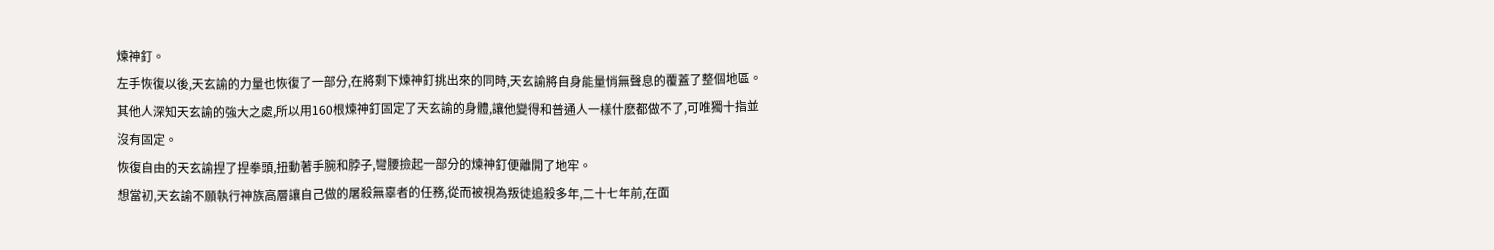煉神釘。
左手恢復以後,天玄諭的力量也恢復了一部分,在將剩下煉神釘挑出來的同時,天玄諭將自身能量悄無聲息的覆蓋了整個地區。
其他人深知天玄諭的強大之處,所以用160根煉神釘固定了天玄諭的身體,讓他變得和普通人一樣什麽都做不了,可唯獨十指並沒有固定。
恢復自由的天玄諭捏了捏拳頭,扭動著手腕和脖子,彎腰撿起一部分的煉神釘便離開了地牢。
想當初,天玄諭不願執行神族高層讓自己做的屠殺無辜者的任務,從而被視為叛徒追殺多年,二十七年前,在面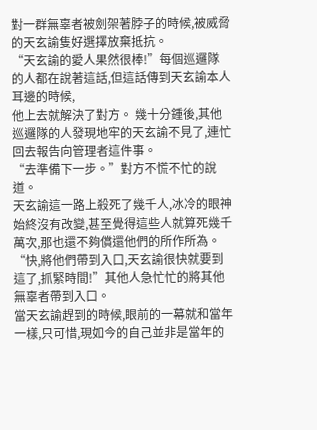對一群無辜者被劍架著脖子的時候,被威脅的天玄諭隻好選擇放棄抵抗。
“天玄諭的愛人果然很棒!”每個巡邏隊的人都在說著這話,但這話傳到天玄諭本人耳邊的時候,
他上去就解決了對方。 幾十分鍾後,其他巡邏隊的人發現地牢的天玄諭不見了,連忙回去報告向管理者這件事。
“去準備下一步。”對方不慌不忙的說道。
天玄諭這一路上殺死了幾千人,冰冷的眼神始終沒有改變,甚至覺得這些人就算死幾千萬次,那也還不夠償還他們的所作所為。
“快,將他們帶到入口,天玄諭很快就要到這了,抓緊時間!”其他人急忙忙的將其他無辜者帶到入口。
當天玄諭趕到的時候,眼前的一幕就和當年一樣,只可惜,現如今的自己並非是當年的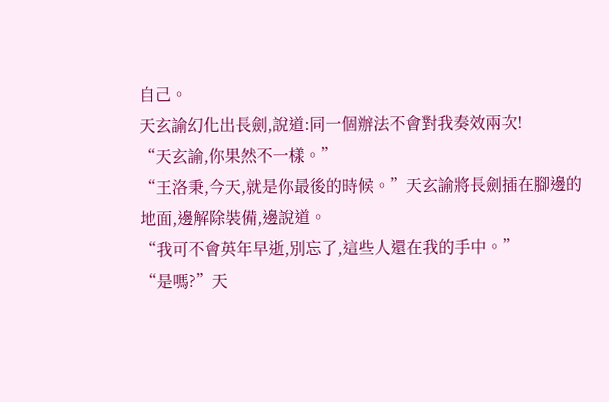自己。
天玄諭幻化出長劍,說道:同一個辦法不會對我奏效兩次!
“天玄諭,你果然不一樣。”
“王洛秉,今天,就是你最後的時候。”天玄諭將長劍插在腳邊的地面,邊解除裝備,邊說道。
“我可不會英年早逝,別忘了,這些人還在我的手中。”
“是嗎?”天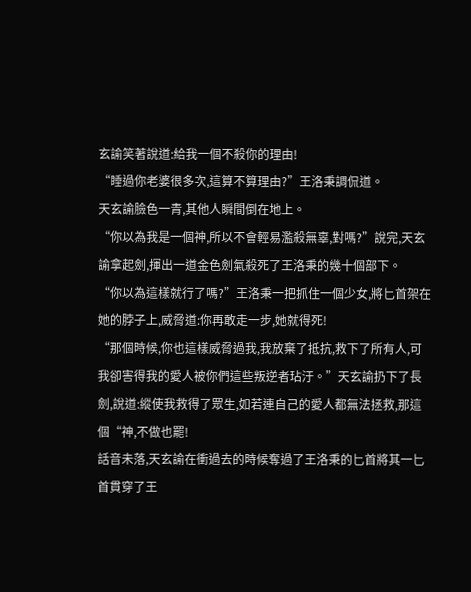玄諭笑著說道:給我一個不殺你的理由!
“睡過你老婆很多次,這算不算理由?”王洛秉調侃道。
天玄諭臉色一青,其他人瞬間倒在地上。
“你以為我是一個神,所以不會輕易濫殺無辜,對嗎?”說完,天玄諭拿起劍,揮出一道金色劍氣殺死了王洛秉的幾十個部下。
“你以為這樣就行了嗎?”王洛秉一把抓住一個少女,將匕首架在她的脖子上,威脅道:你再敢走一步,她就得死!
“那個時候,你也這樣威脅過我,我放棄了抵抗,救下了所有人,可我卻害得我的愛人被你們這些叛逆者玷汙。”天玄諭扔下了長劍,說道:縱使我救得了眾生,如若連自己的愛人都無法拯救,那這個“神,不做也罷!
話音未落,天玄諭在衝過去的時候奪過了王洛秉的匕首將其一匕首貫穿了王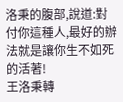洛秉的腹部,說道:對付你這種人,最好的辦法就是讓你生不如死的活著!
王洛秉轉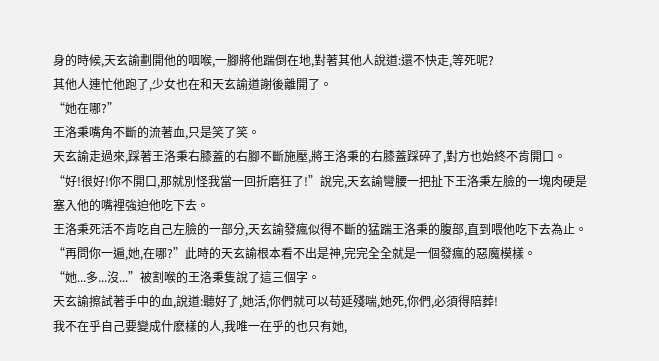身的時候,天玄諭劃開他的咽喉,一腳將他踹倒在地,對著其他人說道:還不快走,等死呢?
其他人連忙他跑了,少女也在和天玄諭道謝後離開了。
“她在哪?”
王洛秉嘴角不斷的流著血,只是笑了笑。
天玄諭走過來,踩著王洛秉右膝蓋的右腳不斷施壓,將王洛秉的右膝蓋踩碎了,對方也始終不肯開口。
“好!很好!你不開口,那就別怪我當一回折磨狂了!”說完,天玄諭彎腰一把扯下王洛秉左臉的一塊肉硬是塞入他的嘴裡強迫他吃下去。
王洛秉死活不肯吃自己左臉的一部分,天玄諭發瘋似得不斷的猛踹王洛秉的腹部,直到喂他吃下去為止。
“再問你一遍,她,在哪?”此時的天玄諭根本看不出是神,完完全全就是一個發瘋的惡魔模樣。
“她...多...沒...”被割喉的王洛秉隻說了這三個字。
天玄諭擦試著手中的血,說道:聽好了,她活,你們就可以苟延殘喘,她死,你們,必須得陪葬!
我不在乎自己要變成什麽樣的人,我唯一在乎的也只有她,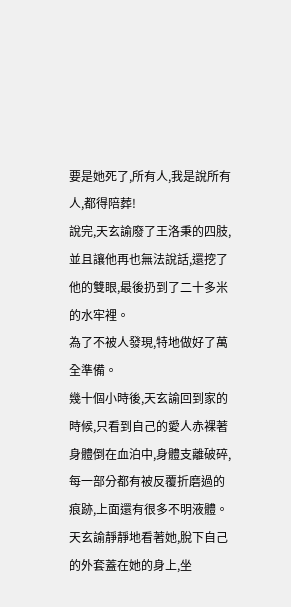要是她死了,所有人,我是說所有人,都得陪葬!
說完,天玄諭廢了王洛秉的四肢,並且讓他再也無法說話,還挖了他的雙眼,最後扔到了二十多米的水牢裡。
為了不被人發現,特地做好了萬全準備。
幾十個小時後,天玄諭回到家的時候,只看到自己的愛人赤裸著身體倒在血泊中,身體支離破碎,每一部分都有被反覆折磨過的痕跡,上面還有很多不明液體。
天玄諭靜靜地看著她,脫下自己的外套蓋在她的身上,坐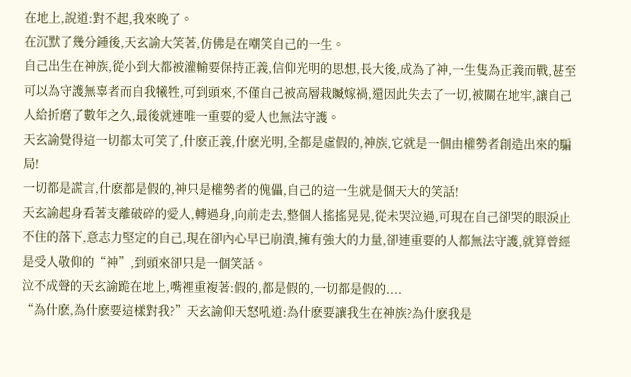在地上,說道:對不起,我來晚了。
在沉默了幾分鍾後,天玄諭大笑著,仿佛是在嘲笑自己的一生。
自己出生在神族,從小到大都被灌輸要保持正義,信仰光明的思想,長大後,成為了神,一生隻為正義而戰,甚至可以為守護無辜者而自我犧牲,可到頭來,不僅自己被高層栽贓嫁禍,還因此失去了一切,被關在地牢,讓自己人給折磨了數年之久,最後就連唯一重要的愛人也無法守護。
天玄諭覺得這一切都太可笑了,什麽正義,什麽光明,全都是虛假的,神族,它就是一個由權勢者創造出來的騙局!
一切都是謊言,什麽都是假的,神只是權勢者的傀儡,自己的這一生就是個天大的笑話!
天玄諭起身看著支離破碎的愛人,轉過身,向前走去,整個人搖搖晃晃,從未哭泣過,可現在自己卻哭的眼淚止不住的落下,意志力堅定的自己,現在卻內心早已崩潰,擁有強大的力量,卻連重要的人都無法守護,就算曾經是受人敬仰的“神”,到頭來卻只是一個笑話。
泣不成聲的天玄諭跪在地上,嘴裡重複著:假的,都是假的,一切都是假的....
“為什麽,為什麽要這樣對我?”天玄諭仰天怒吼道:為什麽要讓我生在神族?為什麽我是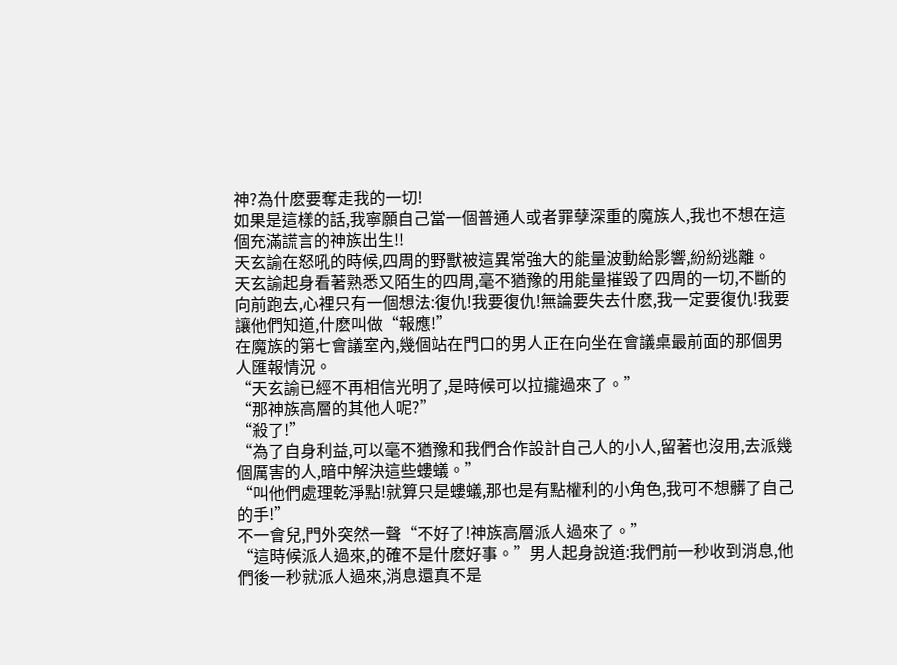神?為什麽要奪走我的一切!
如果是這樣的話,我寧願自己當一個普通人或者罪孽深重的魔族人,我也不想在這個充滿謊言的神族出生!!
天玄諭在怒吼的時候,四周的野獸被這異常強大的能量波動給影響,紛紛逃離。
天玄諭起身看著熟悉又陌生的四周,毫不猶豫的用能量摧毀了四周的一切,不斷的向前跑去,心裡只有一個想法:復仇!我要復仇!無論要失去什麽,我一定要復仇!我要讓他們知道,什麽叫做“報應!”
在魔族的第七會議室內,幾個站在門口的男人正在向坐在會議桌最前面的那個男人匯報情況。
“天玄諭已經不再相信光明了,是時候可以拉攏過來了。”
“那神族高層的其他人呢?”
“殺了!”
“為了自身利益,可以毫不猶豫和我們合作設計自己人的小人,留著也沒用,去派幾個厲害的人,暗中解決這些螻蟻。”
“叫他們處理乾淨點!就算只是螻蟻,那也是有點權利的小角色,我可不想髒了自己的手!”
不一會兒,門外突然一聲“不好了!神族高層派人過來了。”
“這時候派人過來,的確不是什麽好事。”男人起身說道:我們前一秒收到消息,他們後一秒就派人過來,消息還真不是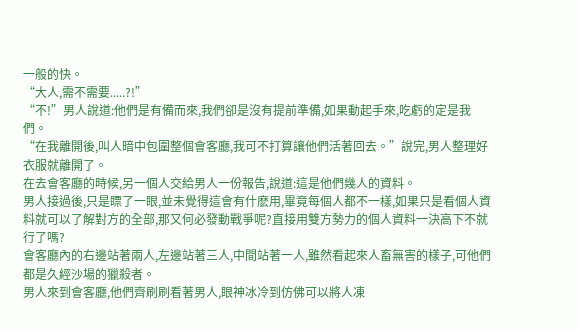一般的快。
“大人,需不需要.....?!”
“不!”男人說道:他們是有備而來,我們卻是沒有提前準備,如果動起手來,吃虧的定是我們。
“在我離開後,叫人暗中包圍整個會客廳,我可不打算讓他們活著回去。”說完,男人整理好衣服就離開了。
在去會客廳的時候,另一個人交給男人一份報告,說道:這是他們幾人的資料。
男人接過後,只是瞟了一眼,並未覺得這會有什麽用,畢竟每個人都不一樣,如果只是看個人資料就可以了解對方的全部,那又何必發動戰爭呢?直接用雙方勢力的個人資料一決高下不就行了嗎?
會客廳內的右邊站著兩人,左邊站著三人,中間站著一人,雖然看起來人畜無害的樣子,可他們都是久經沙場的獵殺者。
男人來到會客廳,他們齊刷刷看著男人,眼神冰冷到仿佛可以將人凍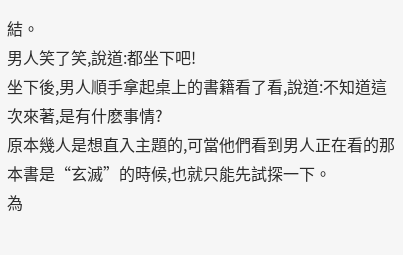結。
男人笑了笑,說道:都坐下吧!
坐下後,男人順手拿起桌上的書籍看了看,說道:不知道這次來著,是有什麽事情?
原本幾人是想直入主題的,可當他們看到男人正在看的那本書是“玄滅”的時候,也就只能先試探一下。
為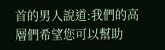首的男人說道:我們的高層們希望您可以幫助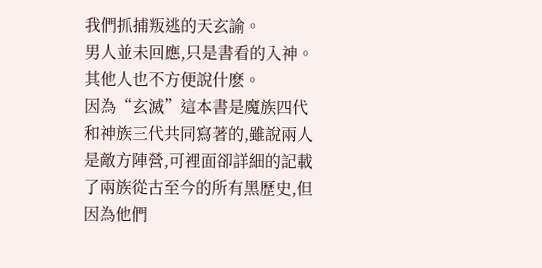我們抓捕叛逃的天玄諭。
男人並未回應,只是書看的入神。
其他人也不方便說什麽。
因為“玄滅”這本書是魔族四代和神族三代共同寫著的,雖說兩人是敵方陣營,可裡面卻詳細的記載了兩族從古至今的所有黑歷史,但因為他們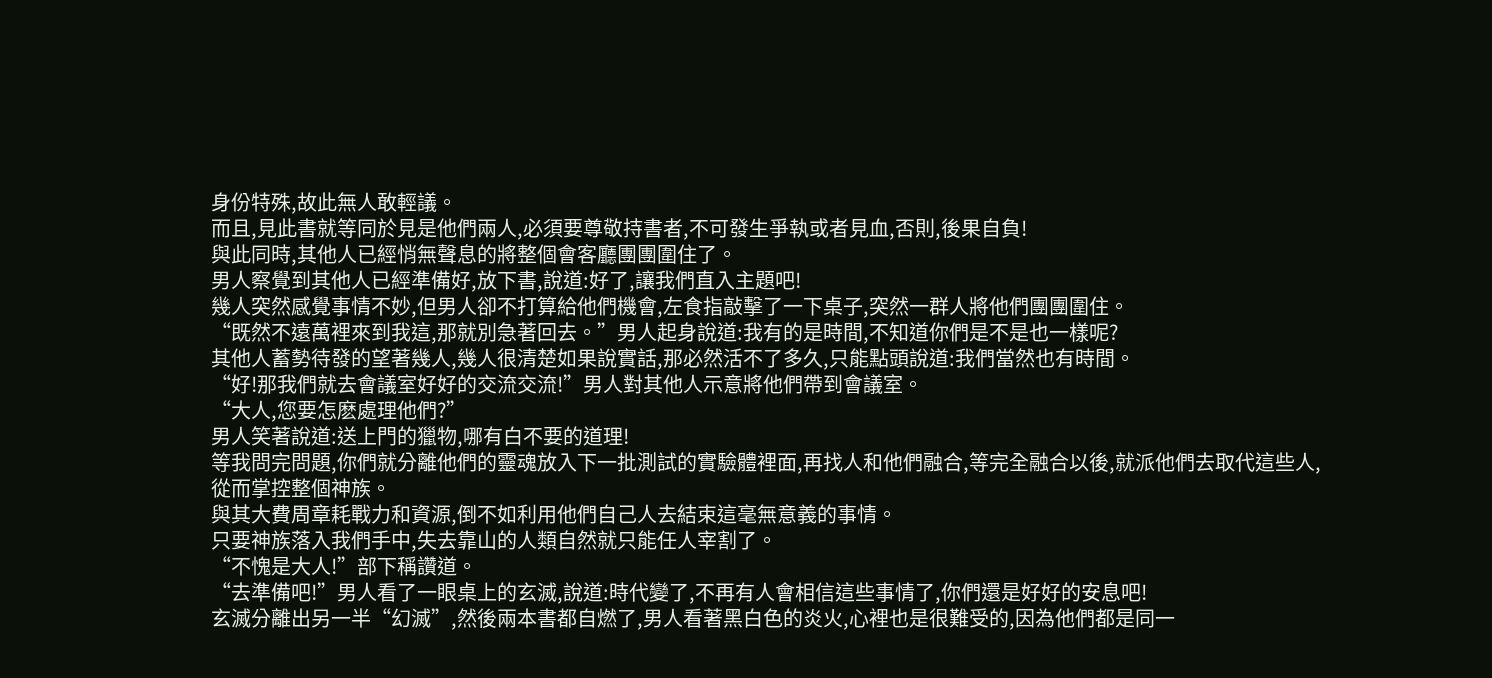身份特殊,故此無人敢輕議。
而且,見此書就等同於見是他們兩人,必須要尊敬持書者,不可發生爭執或者見血,否則,後果自負!
與此同時,其他人已經悄無聲息的將整個會客廳團團圍住了。
男人察覺到其他人已經準備好,放下書,說道:好了,讓我們直入主題吧!
幾人突然感覺事情不妙,但男人卻不打算給他們機會,左食指敲擊了一下桌子,突然一群人將他們團團圍住。
“既然不遠萬裡來到我這,那就別急著回去。”男人起身說道:我有的是時間,不知道你們是不是也一樣呢?
其他人蓄勢待發的望著幾人,幾人很清楚如果說實話,那必然活不了多久,只能點頭說道:我們當然也有時間。
“好!那我們就去會議室好好的交流交流!”男人對其他人示意將他們帶到會議室。
“大人,您要怎麽處理他們?”
男人笑著說道:送上門的獵物,哪有白不要的道理!
等我問完問題,你們就分離他們的靈魂放入下一批測試的實驗體裡面,再找人和他們融合,等完全融合以後,就派他們去取代這些人,從而掌控整個神族。
與其大費周章耗戰力和資源,倒不如利用他們自己人去結束這毫無意義的事情。
只要神族落入我們手中,失去靠山的人類自然就只能任人宰割了。
“不愧是大人!”部下稱讚道。
“去準備吧!”男人看了一眼桌上的玄滅,說道:時代變了,不再有人會相信這些事情了,你們還是好好的安息吧!
玄滅分離出另一半“幻滅”,然後兩本書都自燃了,男人看著黑白色的炎火,心裡也是很難受的,因為他們都是同一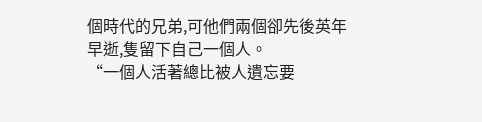個時代的兄弟,可他們兩個卻先後英年早逝,隻留下自己一個人。
“一個人活著總比被人遺忘要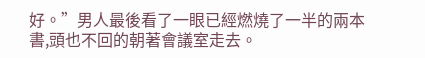好。”男人最後看了一眼已經燃燒了一半的兩本書,頭也不回的朝著會議室走去。